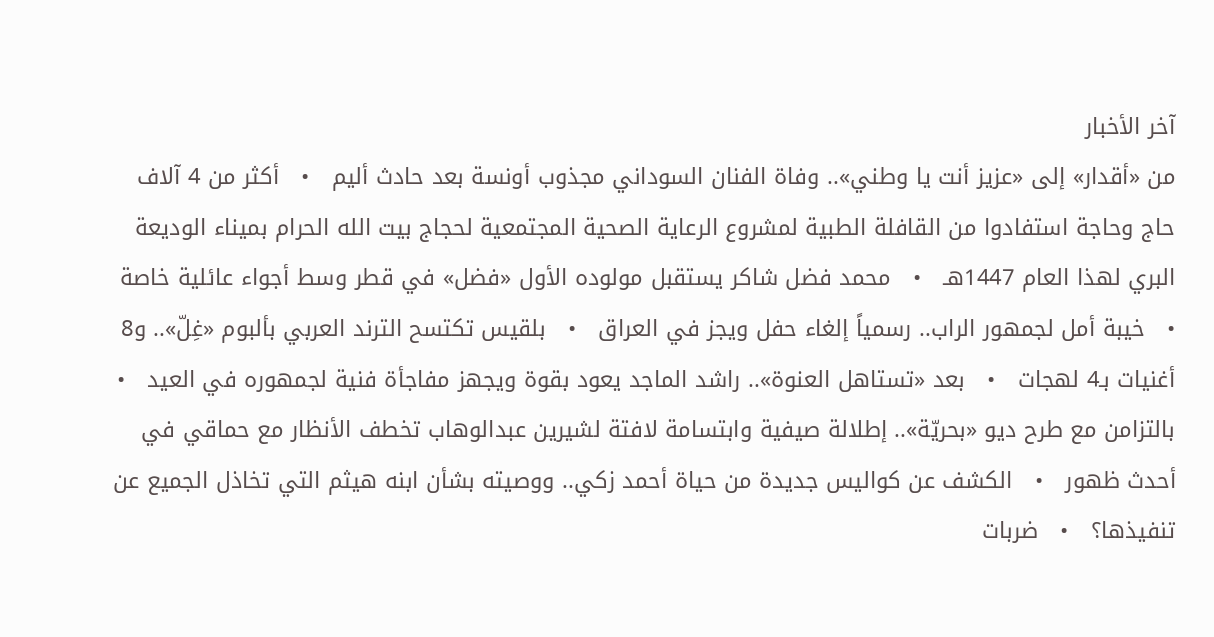آخر الأخبار
من «أقدار» إلى «عزيز أنت يا وطني».. وفاة الفنان السوداني مجذوب أونسة بعد حادث أليم   •   أكثر من 4 آلاف حاج وحاجة استفادوا من القافلة الطبية لمشروع الرعاية الصحية المجتمعية لحجاج بيت الله الحرام بميناء الوديعة البري لهذا العام 1447هـ   •   محمد فضل شاكر يستقبل مولوده الأول «فضل» في قطر وسط أجواء عائلية خاصة   •   خيبة أمل لجمهور الراب.. رسمياً إلغاء حفل ويجز في العراق   •   بلقيس تكتسح الترند العربي بألبوم «غِلّ».. و8 أغنيات بـ4 لهجات   •   بعد «تستاهل العنوة».. راشد الماجد يعود بقوة ويجهز مفاجأة فنية لجمهوره في العيد   •   بالتزامن مع طرح ديو «بحريّة».. إطلالة صيفية وابتسامة لافتة لشيرين عبدالوهاب تخطف الأنظار مع حماقي في أحدث ظهور   •   الكشف عن كواليس جديدة من حياة أحمد زكي.. ووصيته بشأن ابنه هيثم التي تخاذل الجميع عن تنفيذها؟   •   ضربات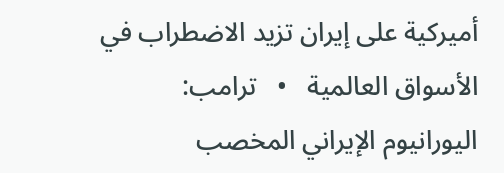أميركية على إيران تزيد الاضطراب في الأسواق العالمية   •   ترامب: اليورانيوم الإيراني المخصب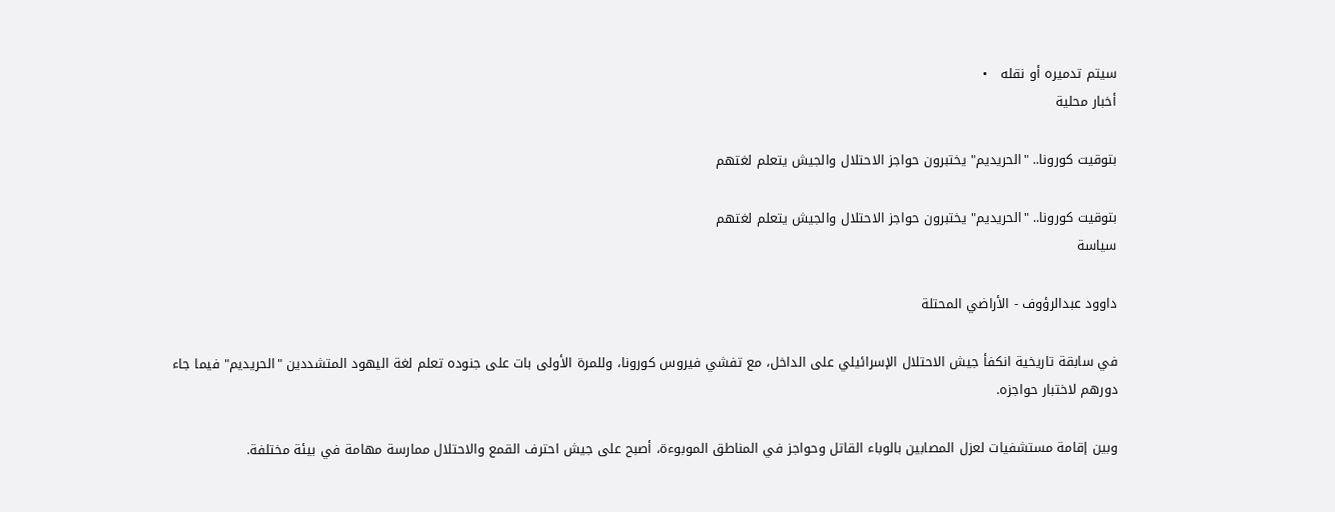سيتم تدميره أو نقله   •
أخبار محلية

بتوقيت كورونا.. "الحريديم" يختبرون حواجز الاحتلال والجيش يتعلم لغتهم

بتوقيت كورونا.. "الحريديم" يختبرون حواجز الاحتلال والجيش يتعلم لغتهم
سياسة

داوود عبدالرؤوف - الأراضي المحتلة

في سابقة تاريخية انكفأ جيش الاحتلال الإسرائيلي على الداخل، مع تفشي فيروس كورونا، وللمرة الأولى بات على جنوده تعلم لغة اليهود المتشددين "الحريديم" فيما جاء دورهم لاختبار حواجزه.

وبين إقامة مستشفيات لعزل المصابين بالوباء القاتل وحواجز في المناطق الموبوءة، أصبح على جيش احترف القمع والاحتلال ممارسة مهامة في بيئة مختلفة.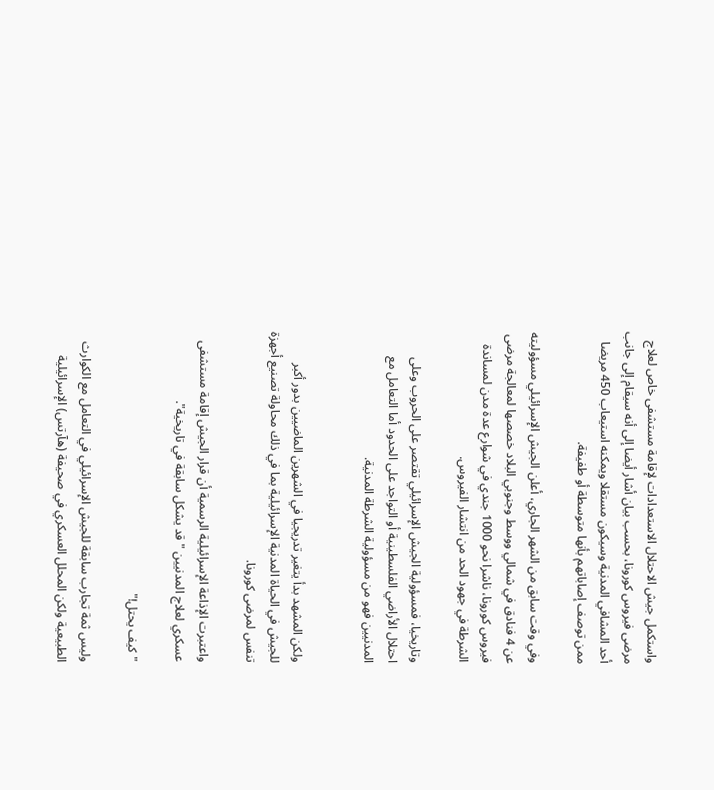واستكمل جيش الاحتلال الاستعدادات لإقامة مستشفى خاص لعلاج مرضى فيروس كورونا، بحسب بيان أشار أيضا إلى أنه سيقام إلى جانب أحد المشافي المدنية وسيكون مستقلا ويمكنه استيعاب 450 مريضا ممن توصف إصاباتهم بأنها متوسطة أو طفيفة.

وفي وقت سابق من الشهر الجاري، أعلن الجيش الإسرائيلي مسؤوليته عن 4 فنادق في شمالي ووسط وجنوبي البلاد خصصها لمعالجة مرضى فيروس كورونا، ناشرا نحو 1000 جندي في شوارع عدة مدن لمساندة الشرطة في جهود الحد من انتشار الفيروس.

وتاريخيا، فمسؤولية الجيش الإسرائيلي تقتصر على الحروب وعلى احتلال الأراضي الفلسطينية أو التواجد على الحدود أما التعامل مع المدنيين فهو من مسؤولية الشرطة المدنية.


ولكن المشهد بدأ يتغير تدريجيا في الشهرين الماضيين بدور أكبر للجيش في الحياة المدنية الإسرائيلية بما في ذلك محاولة تصنيع أجهزة تنفس لمرضى كورونا.

واعتبرت الإذاعة الإسرائيلية الرسمية أن قرار الجيش إقامة مستشفى عسكري لعلاج المدنيين "قد يشكل سابقة في تاريخية".

"كيف يحتل!"

وليس ثمة تجارب سابقة للجيش الإسرائيلي في التعامل مع الكوارث الطبيعية ولكن المحلل العسكري في صحيفة (هآرتس) الإسرائيلية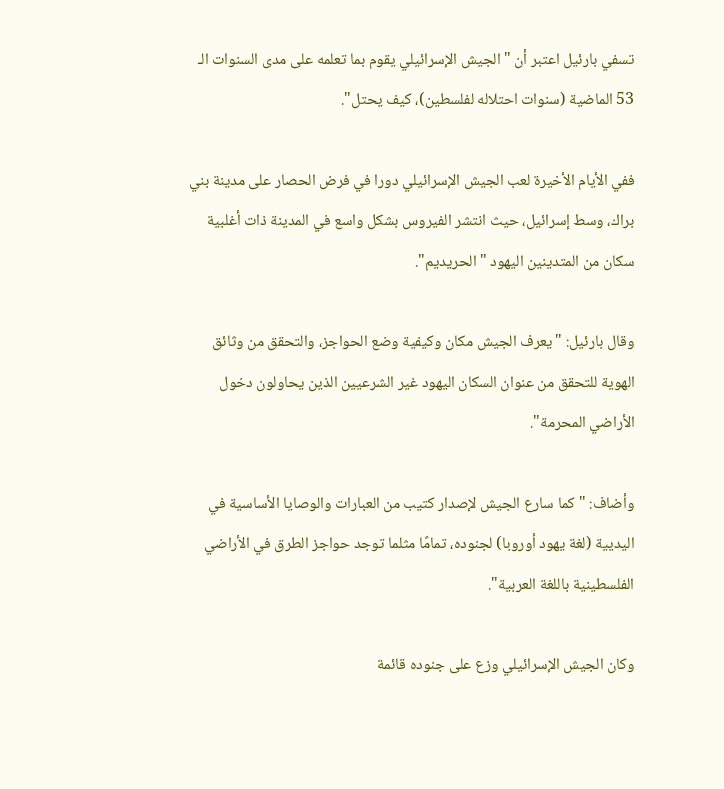تسفي بارئيل اعتبر أن "الجيش الإسرائيلي يقوم بما تعلمه على مدى السنوات الـ 53 الماضية (سنوات احتلاله لفلسطين)، كيف يحتل".

ففي الأيام الأخيرة لعب الجيش الإسرائيلي دورا في فرض الحصار على مدينة بني براك، وسط إسرائيل، حيث انتشر الفيروس بشكل واسع في المدينة ذات أغلبية سكان من المتدينين اليهود "الحريديم".

وقال بارئيل: "يعرف الجيش مكان وكيفية وضع الحواجز، والتحقق من وثائق الهوية للتحقق من عنوان السكان اليهود غير الشرعيين الذين يحاولون دخول الأراضي المحرمة".

وأضاف: "كما سارع الجيش لإصدار كتيب من العبارات والوصايا الأساسية في اليديية (لغة يهود أوروبا) لجنوده، تمامًا مثلما توجد حواجز الطرق في الأراضي الفلسطينية باللغة العربية".

وكان الجيش الإسرائيلي وزع على جنوده قائمة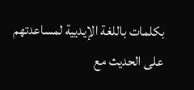بكلمات باللغة الإيديية لمساعدتهم على الحديث مع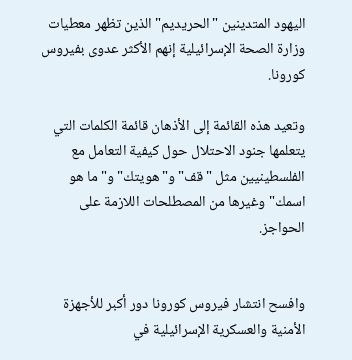اليهود المتدينين "الحريديم" الذين تظهر معطيات وزارة الصحة الإسرائيلية إنهم الأكثر عدوى بفيروس كورونا.

وتعيد هذه القائمة إلى الأذهان قائمة الكلمات التي يتعلمها جنود الاحتلال حول كيفية التعامل مع الفلسطينيين مثل "قف" و"هويتك" و"ما هو اسمك" وغيرها من المصطلحات اللازمة على الحواجز.


وافسح انتشار فيروس كورونا دور أكبر للأجهزة الأمنية والعسكرية الإسرائيلية في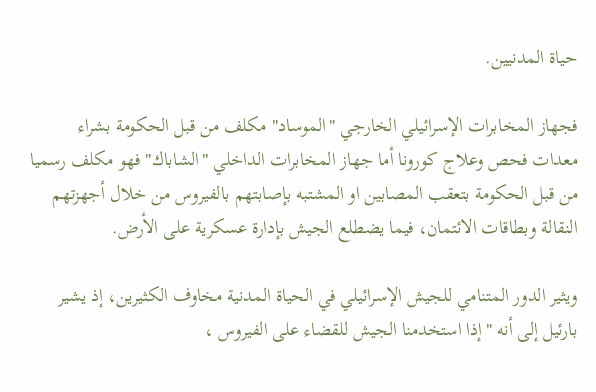حياة المدنيين.

فجهاز المخابرات الإسرائيلي الخارجي "الموساد" مكلف من قبل الحكومة بشراء معدات فحص وعلاج كورونا أما جهاز المخابرات الداخلي "الشاباك" فهو مكلف رسميا من قبل الحكومة بتعقب المصابين او المشتبه بإصابتهم بالفيروس من خلال أجهزتهم النقالة وبطاقات الائتمان، فيما يضطلع الجيش بإدارة عسكرية على الأرض.

ويثير الدور المتنامي للجيش الإسرائيلي في الحياة المدنية مخاوف الكثيرين، إذ يشير  بارئيل إلى أنه "إذا استخدمنا الجيش للقضاء على الفيروس ،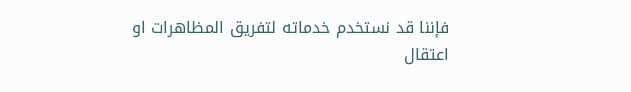فإننا قد نستخدم خدماته لتفريق المظاهرات او اعتقال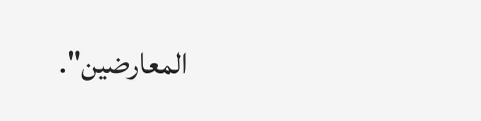المعارضين".